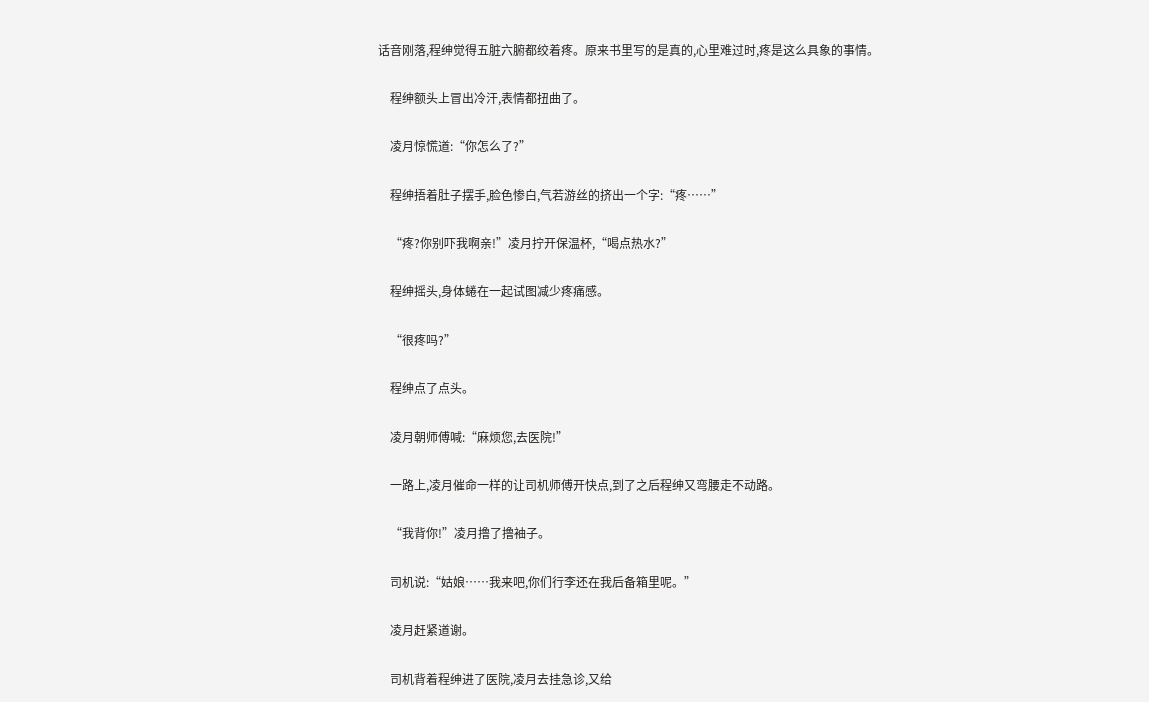话音刚落,程绅觉得五脏六腑都绞着疼。原来书里写的是真的,心里难过时,疼是这么具象的事情。

    程绅额头上冒出冷汗,表情都扭曲了。

    凌月惊慌道:“你怎么了?”

    程绅捂着肚子摆手,脸色惨白,气若游丝的挤出一个字:“疼……”

    “疼?你别吓我啊亲!”凌月拧开保温杯,“喝点热水?”

    程绅摇头,身体蜷在一起试图减少疼痛感。

    “很疼吗?”

    程绅点了点头。

    凌月朝师傅喊:“麻烦您,去医院!”

    一路上,凌月催命一样的让司机师傅开快点,到了之后程绅又弯腰走不动路。

    “我背你!”凌月撸了撸袖子。

    司机说:“姑娘……我来吧,你们行李还在我后备箱里呢。”

    凌月赶紧道谢。

    司机背着程绅进了医院,凌月去挂急诊,又给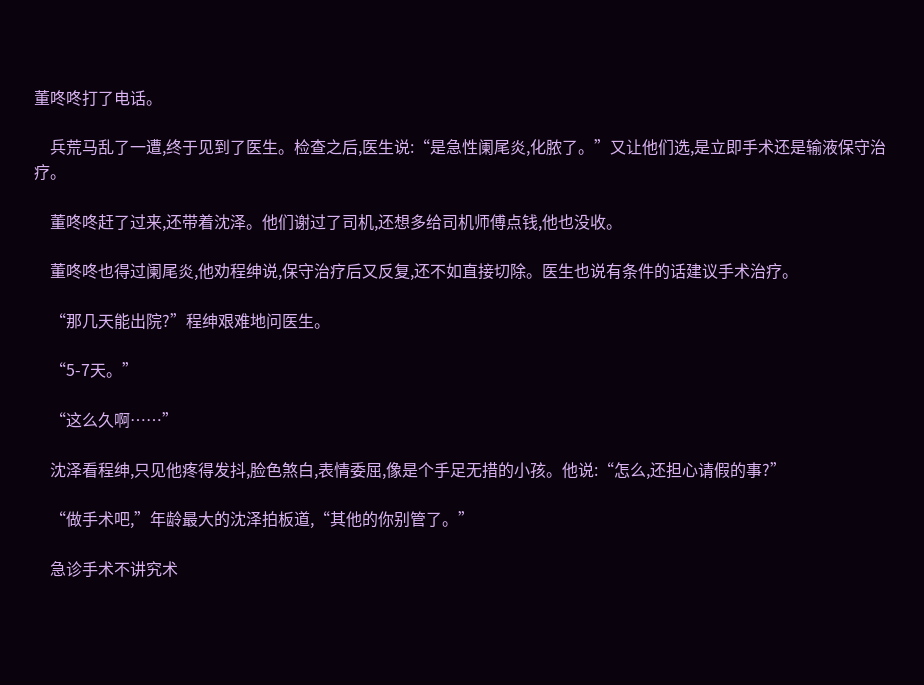董咚咚打了电话。

    兵荒马乱了一遭,终于见到了医生。检查之后,医生说:“是急性阑尾炎,化脓了。”又让他们选,是立即手术还是输液保守治疗。

    董咚咚赶了过来,还带着沈泽。他们谢过了司机,还想多给司机师傅点钱,他也没收。

    董咚咚也得过阑尾炎,他劝程绅说,保守治疗后又反复,还不如直接切除。医生也说有条件的话建议手术治疗。

    “那几天能出院?”程绅艰难地问医生。

    “5-7天。”

    “这么久啊……”

    沈泽看程绅,只见他疼得发抖,脸色煞白,表情委屈,像是个手足无措的小孩。他说:“怎么,还担心请假的事?”

    “做手术吧,”年龄最大的沈泽拍板道,“其他的你别管了。”

    急诊手术不讲究术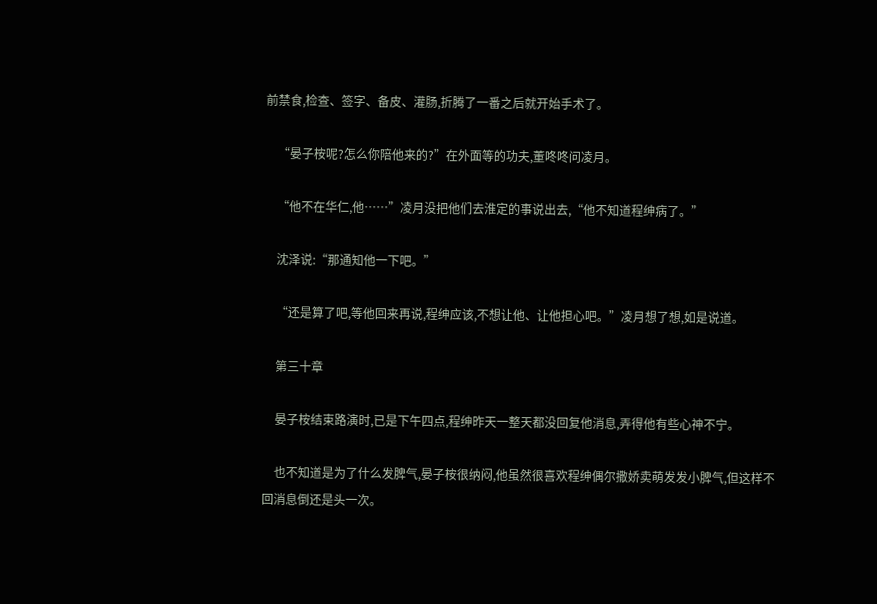前禁食,检查、签字、备皮、灌肠,折腾了一番之后就开始手术了。

    “晏子桉呢?怎么你陪他来的?”在外面等的功夫,董咚咚问凌月。

    “他不在华仁,他……”凌月没把他们去淮定的事说出去,“他不知道程绅病了。”

    沈泽说:“那通知他一下吧。”

    “还是算了吧,等他回来再说,程绅应该,不想让他、让他担心吧。”凌月想了想,如是说道。

    第三十章

    晏子桉结束路演时,已是下午四点,程绅昨天一整天都没回复他消息,弄得他有些心神不宁。

    也不知道是为了什么发脾气,晏子桉很纳闷,他虽然很喜欢程绅偶尔撒娇卖萌发发小脾气,但这样不回消息倒还是头一次。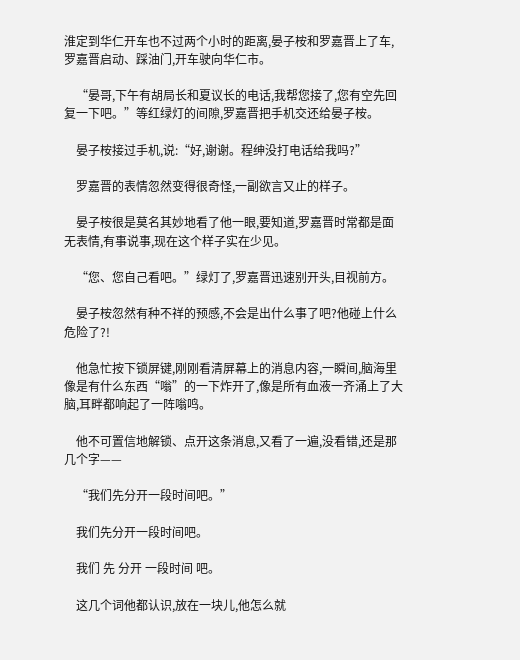淮定到华仁开车也不过两个小时的距离,晏子桉和罗嘉晋上了车,罗嘉晋启动、踩油门,开车驶向华仁市。

    “晏哥,下午有胡局长和夏议长的电话,我帮您接了,您有空先回复一下吧。”等红绿灯的间隙,罗嘉晋把手机交还给晏子桉。

    晏子桉接过手机,说:“好,谢谢。程绅没打电话给我吗?”

    罗嘉晋的表情忽然变得很奇怪,一副欲言又止的样子。

    晏子桉很是莫名其妙地看了他一眼,要知道,罗嘉晋时常都是面无表情,有事说事,现在这个样子实在少见。

    “您、您自己看吧。”绿灯了,罗嘉晋迅速别开头,目视前方。

    晏子桉忽然有种不祥的预感,不会是出什么事了吧?他碰上什么危险了?!

    他急忙按下锁屏键,刚刚看清屏幕上的消息内容,一瞬间,脑海里像是有什么东西“嗡”的一下炸开了,像是所有血液一齐涌上了大脑,耳畔都响起了一阵嗡鸣。

    他不可置信地解锁、点开这条消息,又看了一遍,没看错,还是那几个字——

    “我们先分开一段时间吧。”

    我们先分开一段时间吧。

    我们 先 分开 一段时间 吧。

    这几个词他都认识,放在一块儿,他怎么就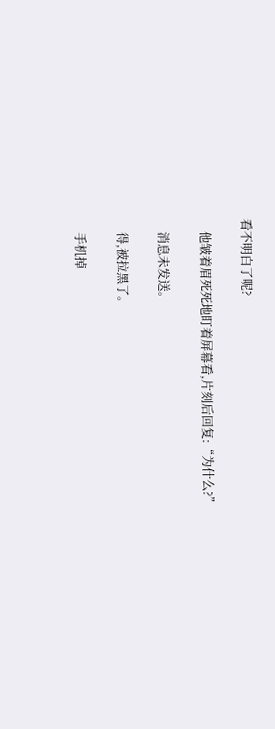看不明白了呢?

    他皱着眉死死地盯着屏幕看,片刻后回复:“为什么?”

    消息未发送。

    得,被拉黑了。

    手机掉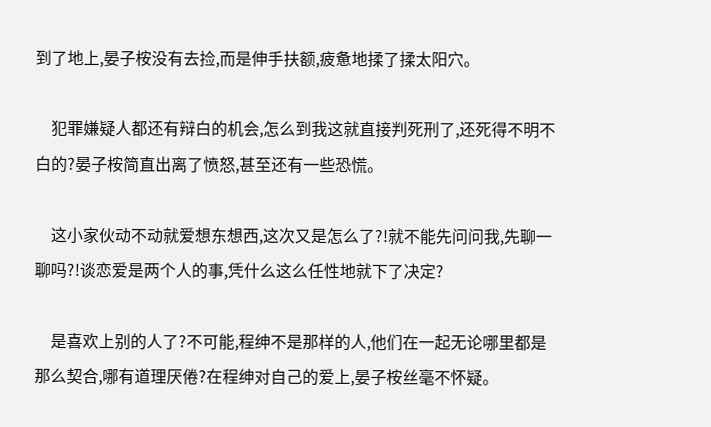到了地上,晏子桉没有去捡,而是伸手扶额,疲惫地揉了揉太阳穴。

    犯罪嫌疑人都还有辩白的机会,怎么到我这就直接判死刑了,还死得不明不白的?晏子桉简直出离了愤怒,甚至还有一些恐慌。

    这小家伙动不动就爱想东想西,这次又是怎么了?!就不能先问问我,先聊一聊吗?!谈恋爱是两个人的事,凭什么这么任性地就下了决定?

    是喜欢上别的人了?不可能,程绅不是那样的人,他们在一起无论哪里都是那么契合,哪有道理厌倦?在程绅对自己的爱上,晏子桉丝毫不怀疑。